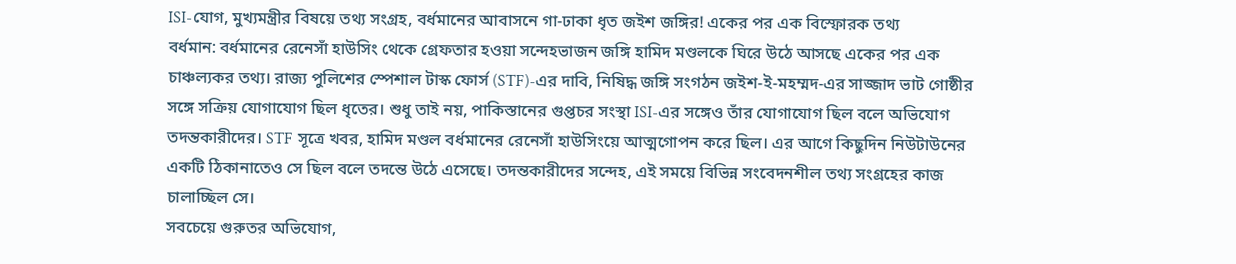ISI-যোগ, মুখ্যমন্ত্রীর বিষয়ে তথ্য সংগ্রহ, বর্ধমানের আবাসনে গা-ঢাকা ধৃত জইশ জঙ্গির! একের পর এক বিস্ফোরক তথ্য
বর্ধমান: বর্ধমানের রেনেসাঁ হাউসিং থেকে গ্রেফতার হওয়া সন্দেহভাজন জঙ্গি হামিদ মণ্ডলকে ঘিরে উঠে আসছে একের পর এক চাঞ্চল্যকর তথ্য। রাজ্য পুলিশের স্পেশাল টাস্ক ফোর্স (STF)-এর দাবি, নিষিদ্ধ জঙ্গি সংগঠন জইশ-ই-মহম্মদ-এর সাজ্জাদ ভাট গোষ্ঠীর সঙ্গে সক্রিয় যোগাযোগ ছিল ধৃতের। শুধু তাই নয়, পাকিস্তানের গুপ্তচর সংস্থা ISI-এর সঙ্গেও তাঁর যোগাযোগ ছিল বলে অভিযোগ তদন্তকারীদের। STF সূত্রে খবর, হামিদ মণ্ডল বর্ধমানের রেনেসাঁ হাউসিংয়ে আত্মগোপন করে ছিল। এর আগে কিছুদিন নিউটাউনের একটি ঠিকানাতেও সে ছিল বলে তদন্তে উঠে এসেছে। তদন্তকারীদের সন্দেহ, এই সময়ে বিভিন্ন সংবেদনশীল তথ্য সংগ্রহের কাজ চালাচ্ছিল সে।
সবচেয়ে গুরুতর অভিযোগ,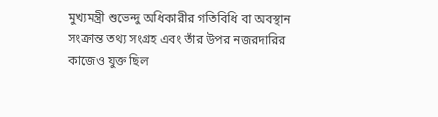মুখ্যমন্ত্রী শুভেন্দু অধিকারীর গতিবিধি বা অবস্থান সংক্রান্ত তথ্য সংগ্রহ এবং তাঁর উপর নজরদারির কাজেও যুক্ত ছিল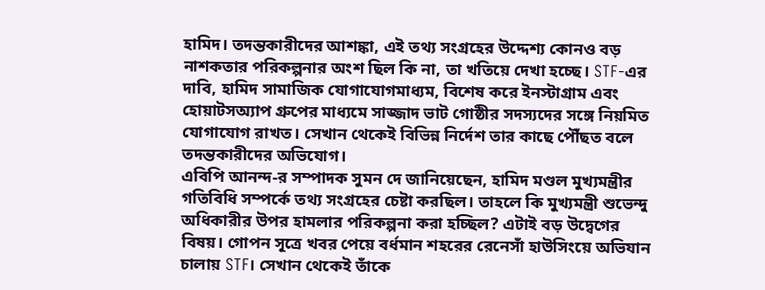হামিদ। তদন্তকারীদের আশঙ্কা, এই তথ্য সংগ্রহের উদ্দেশ্য কোনও বড় নাশকতার পরিকল্পনার অংশ ছিল কি না, তা খতিয়ে দেখা হচ্ছে। STF-এর দাবি, হামিদ সামাজিক যোগাযোগমাধ্যম, বিশেষ করে ইনস্টাগ্রাম এবং হোয়াটসঅ্যাপ গ্রুপের মাধ্যমে সাজ্জাদ ভাট গোষ্ঠীর সদস্যদের সঙ্গে নিয়মিত যোগাযোগ রাখত। সেখান থেকেই বিভিন্ন নির্দেশ তার কাছে পৌঁছত বলে তদন্তকারীদের অভিযোগ।
এবিপি আনন্দ-র সম্পাদক সুমন দে জানিয়েছেন, হামিদ মণ্ডল মুখ্যমন্ত্রীর গতিবিধি সম্পর্কে তথ্য সংগ্রহের চেষ্টা করছিল। তাহলে কি মুখ্যমন্ত্রী শুভেন্দু অধিকারীর উপর হামলার পরিকল্পনা করা হচ্ছিল? এটাই বড় উদ্বেগের বিষয়। গোপন সূত্রে খবর পেয়ে বর্ধমান শহরের রেনেসাঁ হাউসিংয়ে অভিযান চালায় STF। সেখান থেকেই তাঁকে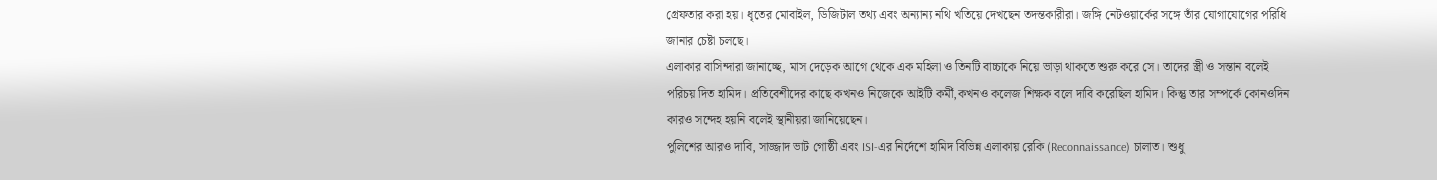গ্রেফতার করা হয়। ধৃতের মোবাইল, ডিজিটাল তথ্য এবং অন্যান্য নথি খতিয়ে দেখছেন তদন্তকারীরা। জঙ্গি নেটওয়ার্কের সঙ্গে তাঁর যোগাযোগের পরিধি জানার চেষ্টা চলছে।
এলাকার বাসিন্দারা জানাচ্ছে, মাস দেড়েক আগে থেকে এক মহিলা ও তিনটি বাচ্চাকে নিয়ে ভাড়া থাকতে শুরু করে সে। তাদের স্ত্রী ও সন্তান বলেই পরিচয় দিত হামিদ। প্রতিবেশীদের কাছে কখনও নিজেকে আইটি কর্মী,কখনও কলেজ শিক্ষক বলে দাবি করেছিল হামিদ। কিন্তু তার সম্পর্কে কোনওদিন কারও সন্দেহ হয়নি বলেই স্থানীয়রা জানিয়েছেন।
পুলিশের আরও দাবি, সাজ্জাদ ভাট গোষ্ঠী এবং ISI-এর নির্দেশে হামিদ বিভিন্ন এলাকায় রেকি (Reconnaissance) চালাত। শুধু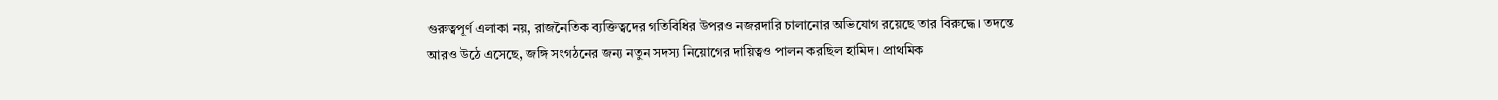গুরুত্বপূর্ণ এলাকা নয়, রাজনৈতিক ব্যক্তিত্বদের গতিবিধির উপরও নজরদারি চালানোর অভিযোগ রয়েছে তার বিরুদ্ধে। তদন্তে আরও উঠে এসেছে, জঙ্গি সংগঠনের জন্য নতুন সদস্য নিয়োগের দায়িত্বও পালন করছিল হামিদ। প্রাথমিক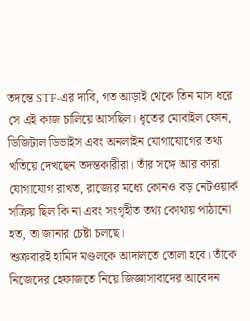তদন্তে STF-এর দাবি, গত আড়াই থেকে তিন মাস ধরে সে এই কাজ চালিয়ে আসছিল। ধৃতের মোবাইল ফোন, ডিজিটাল ডিভাইস এবং অনলাইন যোগাযোগের তথ্য খতিয়ে দেখছেন তদন্তকারীরা। তাঁর সঙ্গে আর কারা যোগাযোগ রাখত, রাজ্যের মধ্যে কোনও বড় নেটওয়ার্ক সক্রিয় ছিল কি না এবং সংগৃহীত তথ্য কোথায় পাঠানো হত, তা জানার চেষ্টা চলছে।
শুক্রবারই হামিদ মণ্ডলকে আদালতে তোলা হবে। তাঁকে নিজেদের হেফাজতে নিয়ে জিজ্ঞাসাবাদের আবেদন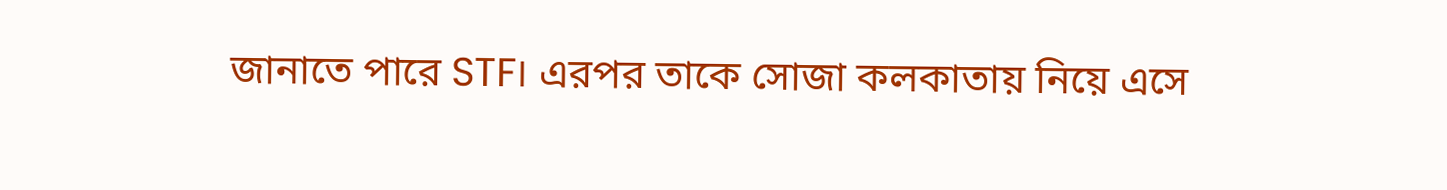জানাতে পারে STF। এরপর তাকে সোজা কলকাতায় নিয়ে এসে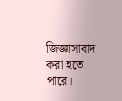জিজ্ঞাসাবাদ করা হতে পারে।